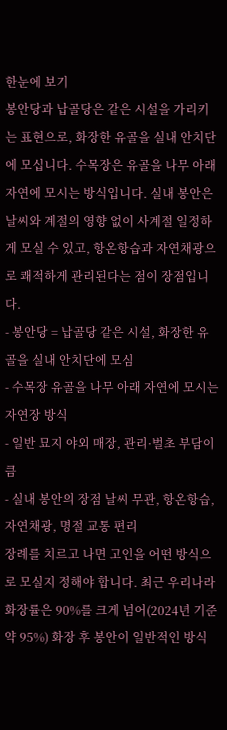한눈에 보기
봉안당과 납골당은 같은 시설을 가리키는 표현으로, 화장한 유골을 실내 안치단에 모십니다. 수목장은 유골을 나무 아래 자연에 모시는 방식입니다. 실내 봉안은 날씨와 계절의 영향 없이 사계절 일정하게 모실 수 있고, 항온항습과 자연채광으로 쾌적하게 관리된다는 점이 장점입니다.
- 봉안당 = 납골당 같은 시설, 화장한 유골을 실내 안치단에 모심
- 수목장 유골을 나무 아래 자연에 모시는 자연장 방식
- 일반 묘지 야외 매장, 관리·벌초 부담이 큼
- 실내 봉안의 장점 날씨 무관, 항온항습, 자연채광, 명절 교통 편리
장례를 치르고 나면 고인을 어떤 방식으로 모실지 정해야 합니다. 최근 우리나라 화장률은 90%를 크게 넘어(2024년 기준 약 95%) 화장 후 봉안이 일반적인 방식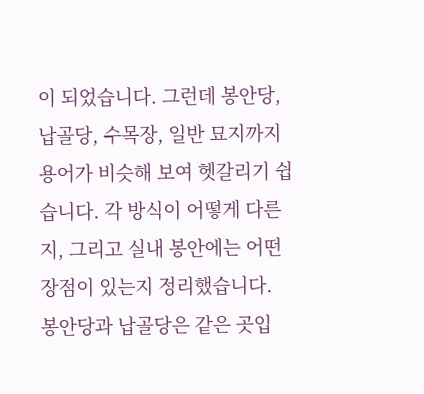이 되었습니다. 그런데 봉안당, 납골당, 수목장, 일반 묘지까지 용어가 비슷해 보여 헷갈리기 쉽습니다. 각 방식이 어떻게 다른지, 그리고 실내 봉안에는 어떤 장점이 있는지 정리했습니다.
봉안당과 납골당은 같은 곳입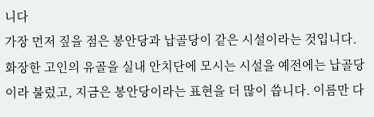니다
가장 먼저 짚을 점은 봉안당과 납골당이 같은 시설이라는 것입니다. 화장한 고인의 유골을 실내 안치단에 모시는 시설을 예전에는 납골당이라 불렀고, 지금은 봉안당이라는 표현을 더 많이 씁니다. 이름만 다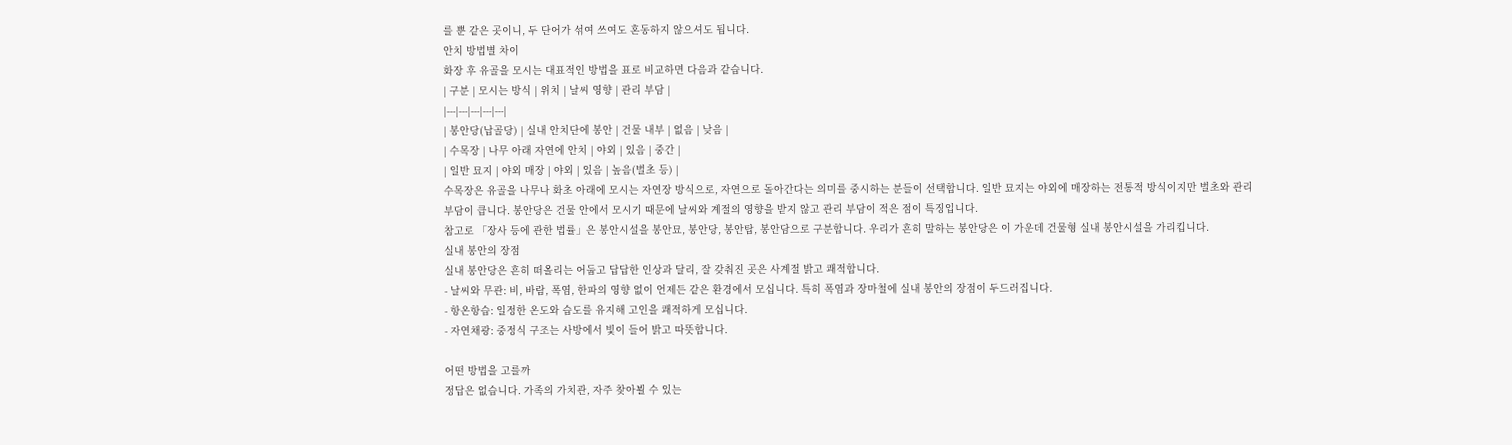를 뿐 같은 곳이니, 두 단어가 섞여 쓰여도 혼동하지 않으셔도 됩니다.
안치 방법별 차이
화장 후 유골을 모시는 대표적인 방법을 표로 비교하면 다음과 같습니다.
| 구분 | 모시는 방식 | 위치 | 날씨 영향 | 관리 부담 |
|---|---|---|---|---|
| 봉안당(납골당) | 실내 안치단에 봉안 | 건물 내부 | 없음 | 낮음 |
| 수목장 | 나무 아래 자연에 안치 | 야외 | 있음 | 중간 |
| 일반 묘지 | 야외 매장 | 야외 | 있음 | 높음(벌초 등) |
수목장은 유골을 나무나 화초 아래에 모시는 자연장 방식으로, 자연으로 돌아간다는 의미를 중시하는 분들이 선택합니다. 일반 묘지는 야외에 매장하는 전통적 방식이지만 벌초와 관리 부담이 큽니다. 봉안당은 건물 안에서 모시기 때문에 날씨와 계절의 영향을 받지 않고 관리 부담이 적은 점이 특징입니다.
참고로 「장사 등에 관한 법률」은 봉안시설을 봉안묘, 봉안당, 봉안탑, 봉안담으로 구분합니다. 우리가 흔히 말하는 봉안당은 이 가운데 건물형 실내 봉안시설을 가리킵니다.
실내 봉안의 장점
실내 봉안당은 흔히 떠올리는 어둡고 답답한 인상과 달리, 잘 갖춰진 곳은 사계절 밝고 쾌적합니다.
- 날씨와 무관: 비, 바람, 폭염, 한파의 영향 없이 언제든 같은 환경에서 모십니다. 특히 폭염과 장마철에 실내 봉안의 장점이 두드러집니다.
- 항온항습: 일정한 온도와 습도를 유지해 고인을 쾌적하게 모십니다.
- 자연채광: 중정식 구조는 사방에서 빛이 들어 밝고 따뜻합니다.

어떤 방법을 고를까
정답은 없습니다. 가족의 가치관, 자주 찾아뵐 수 있는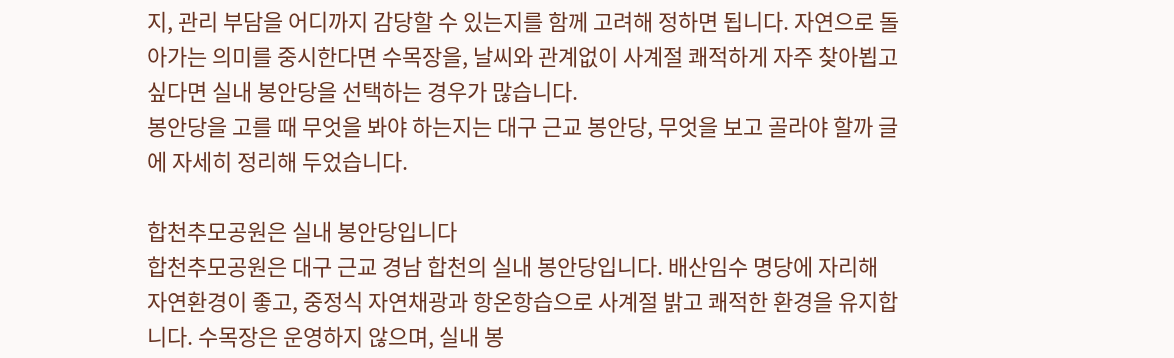지, 관리 부담을 어디까지 감당할 수 있는지를 함께 고려해 정하면 됩니다. 자연으로 돌아가는 의미를 중시한다면 수목장을, 날씨와 관계없이 사계절 쾌적하게 자주 찾아뵙고 싶다면 실내 봉안당을 선택하는 경우가 많습니다.
봉안당을 고를 때 무엇을 봐야 하는지는 대구 근교 봉안당, 무엇을 보고 골라야 할까 글에 자세히 정리해 두었습니다.

합천추모공원은 실내 봉안당입니다
합천추모공원은 대구 근교 경남 합천의 실내 봉안당입니다. 배산임수 명당에 자리해 자연환경이 좋고, 중정식 자연채광과 항온항습으로 사계절 밝고 쾌적한 환경을 유지합니다. 수목장은 운영하지 않으며, 실내 봉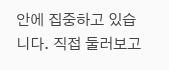안에 집중하고 있습니다. 직접 둘러보고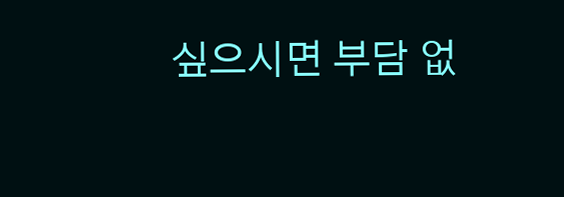싶으시면 부담 없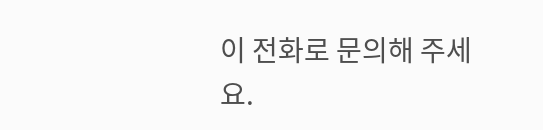이 전화로 문의해 주세요.